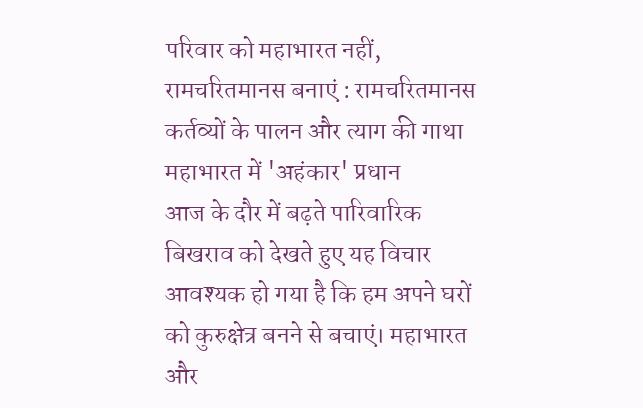परिवार को महाभारत नहीं, रामचरितमानस बनाएं : रामचरितमानस कर्तव्यों के पालन और त्याग की गाथा महाभारत में 'अहंकार' प्रधान
आज के दौर में बढ़ते पारिवारिक बिखराव को देखते हुए यह विचार आवश्यक हो गया है कि हम अपने घरों को कुरुक्षेत्र बनने से बचाएं। महाभारत और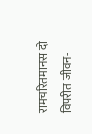रामचरितमानस दो विपरीत जीवन-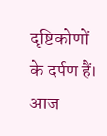दृष्टिकोणों के दर्पण हैं। आज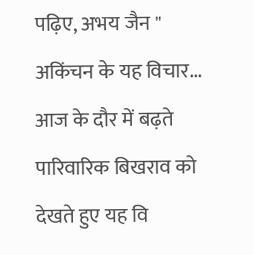पढ़िए, अभय जैन " अकिंचन के यह विचार... आज के दौर में बढ़ते पारिवारिक बिखराव को देखते हुए यह वि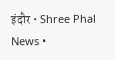इंदौर • Shree Phal News •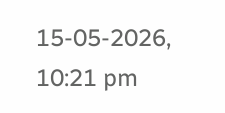15-05-2026, 10:21 pm